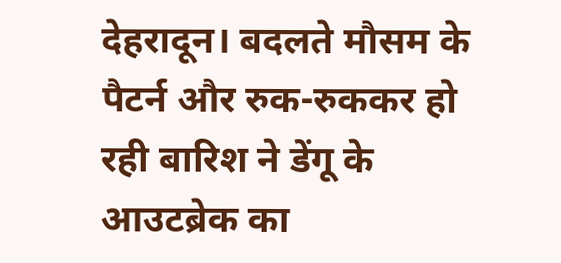देहरादून। बदलते मौसम के पैटर्न और रुक-रुककर हो रही बारिश ने डेंगू के आउटब्रेक का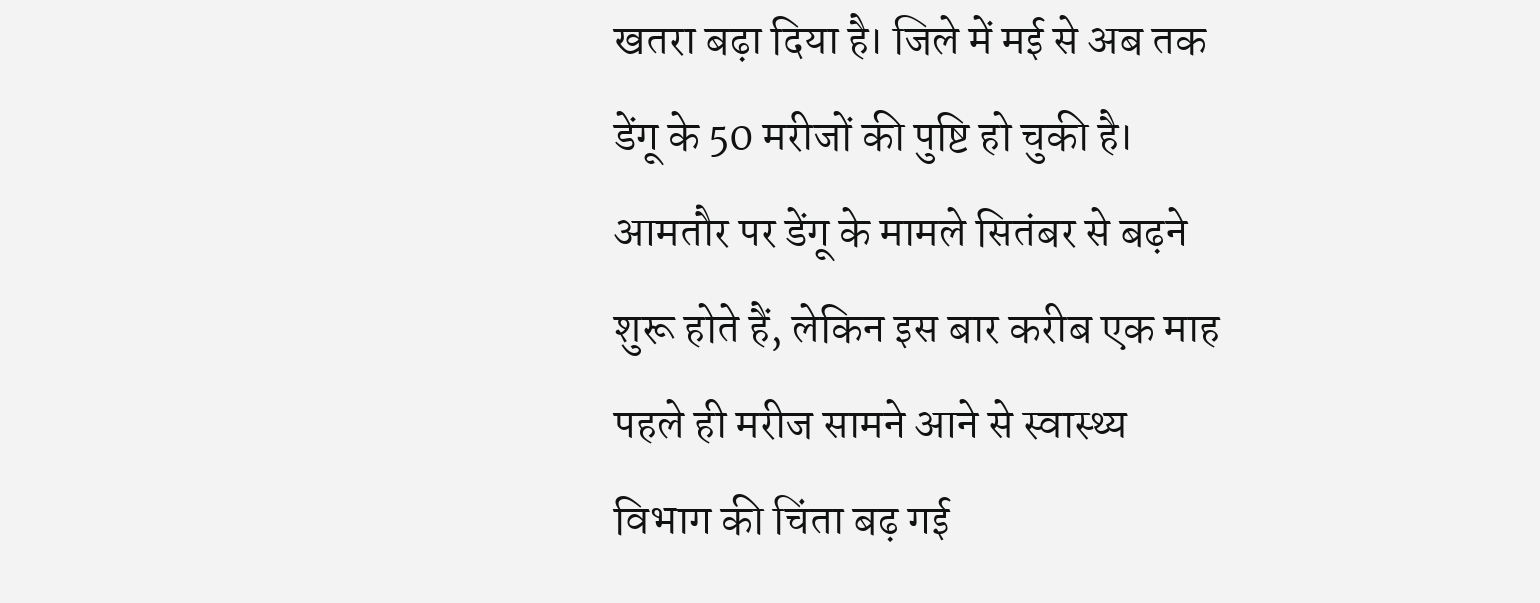खतरा बढ़ा दिया है। जिले में मई से अब तक डेंगू के 50 मरीजों की पुष्टि हो चुकी है। आमतौर पर डेंगू के मामले सितंबर से बढ़ने शुरू होते हैं, लेकिन इस बार करीब एक माह पहले ही मरीज सामने आने से स्वास्थ्य विभाग की चिंता बढ़ गई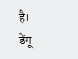है।
डेंगू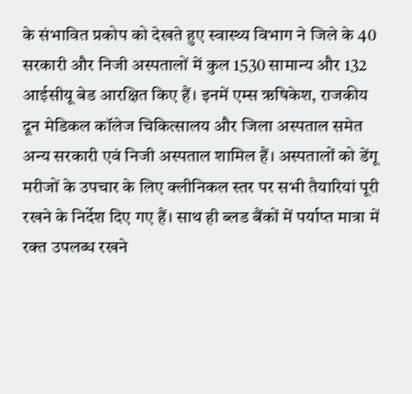के संभावित प्रकोप को देखते हुए स्वास्थ्य विभाग ने जिले के 40 सरकारी और निजी अस्पतालों में कुल 1530 सामान्य और 132 आईसीयू बेड आरक्षित किए हैं। इनमें एम्स ऋषिकेश, राजकीय दून मेडिकल कॉलेज चिकित्सालय और जिला अस्पताल समेत अन्य सरकारी एवं निजी अस्पताल शामिल हैं। अस्पतालों को डेंगू मरीजों के उपचार के लिए क्लीनिकल स्तर पर सभी तैयारियां पूरी रखने के निर्देश दिए गए हैं। साथ ही ब्लड बैंकों में पर्याप्त मात्रा में रक्त उपलब्ध रखने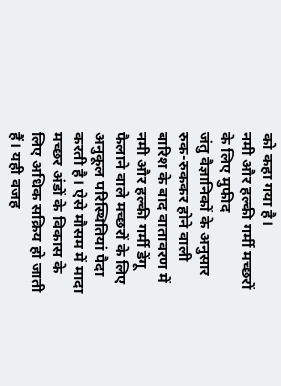को कहा गया है।
नमी और हल्की गर्मी मच्छरों के लिए मुफीद
जंतु वैज्ञानिकों के अनुसार रुक-रुककर होने वाली बारिश के बाद वातावरण में नमी और हल्की गर्मी डेंगू फैलाने वाले मच्छरों के लिए अनुकूल परिस्थितियां पैदा करती है। ऐसे मौसम में मादा मच्छर अंडों के विकास के लिए अधिक सक्रिय हो जाती हैं। यही वजह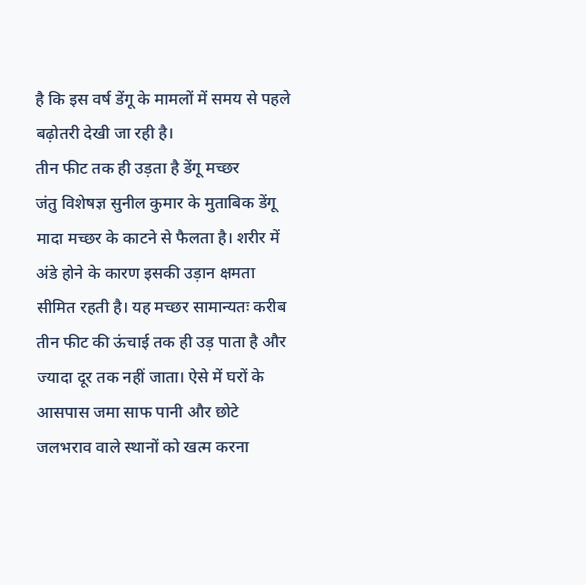है कि इस वर्ष डेंगू के मामलों में समय से पहले बढ़ोतरी देखी जा रही है।
तीन फीट तक ही उड़ता है डेंगू मच्छर
जंतु विशेषज्ञ सुनील कुमार के मुताबिक डेंगू मादा मच्छर के काटने से फैलता है। शरीर में अंडे होने के कारण इसकी उड़ान क्षमता सीमित रहती है। यह मच्छर सामान्यतः करीब तीन फीट की ऊंचाई तक ही उड़ पाता है और ज्यादा दूर तक नहीं जाता। ऐसे में घरों के आसपास जमा साफ पानी और छोटे जलभराव वाले स्थानों को खत्म करना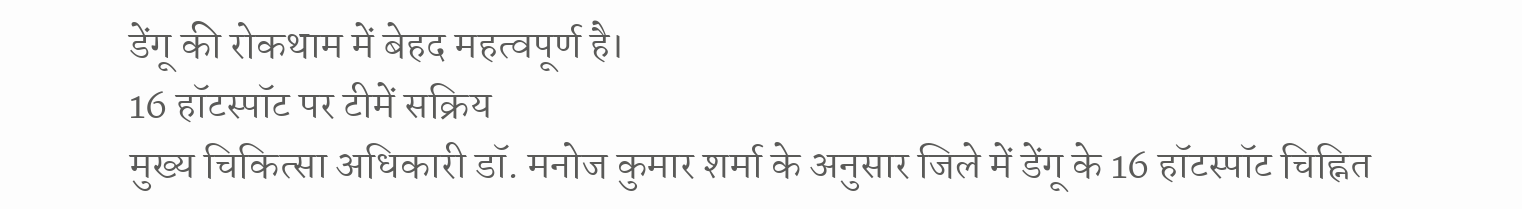डेंगू की रोकथाम में बेहद महत्वपूर्ण है।
16 हॉटस्पॉट पर टीमें सक्रिय
मुख्य चिकित्सा अधिकारी डॉ. मनोज कुमार शर्मा के अनुसार जिले में डेंगू के 16 हॉटस्पॉट चिह्नित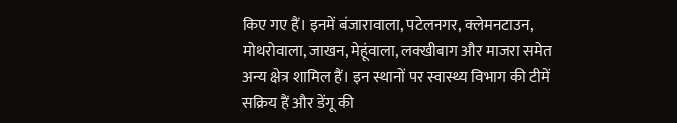किए गए हैं। इनमें बंजारावाला, पटेलनगर, क्लेमनटाउन, मोथरोवाला, जाखन, मेहूंवाला, लक्खीबाग और माजरा समेत अन्य क्षेत्र शामिल हैं। इन स्थानों पर स्वास्थ्य विभाग की टीमें सक्रिय हैं और डेंगू की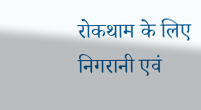रोकथाम के लिए निगरानी एवं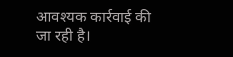आवश्यक कार्रवाई की जा रही है।